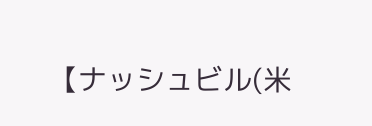【ナッシュビル(米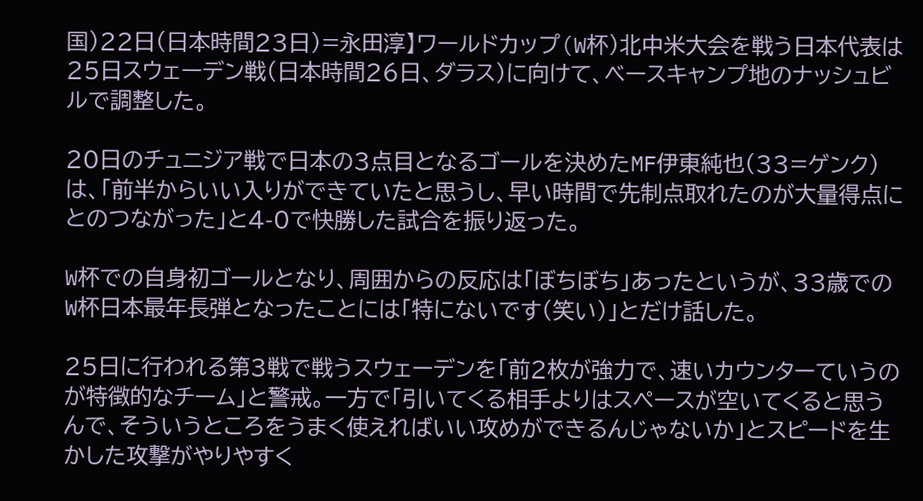国)22日(日本時間23日)=永田淳】ワールドカップ(W杯)北中米大会を戦う日本代表は25日スウェーデン戦(日本時間26日、ダラス)に向けて、ベースキャンプ地のナッシュビルで調整した。

20日のチュニジア戦で日本の3点目となるゴールを決めたMF伊東純也(33=ゲンク)は、「前半からいい入りができていたと思うし、早い時間で先制点取れたのが大量得点にとのつながった」と4-0で快勝した試合を振り返った。

W杯での自身初ゴールとなり、周囲からの反応は「ぼちぼち」あったというが、33歳でのW杯日本最年長弾となったことには「特にないです(笑い)」とだけ話した。

25日に行われる第3戦で戦うスウェーデンを「前2枚が強力で、速いカウンターていうのが特徴的なチーム」と警戒。一方で「引いてくる相手よりはスペースが空いてくると思うんで、そういうところをうまく使えればいい攻めができるんじゃないか」とスピードを生かした攻撃がやりやすく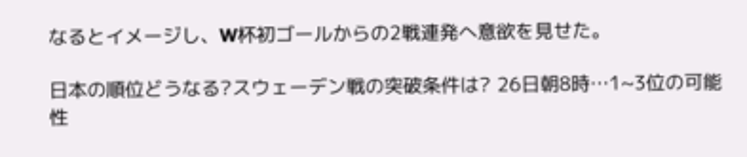なるとイメージし、W杯初ゴールからの2戦連発へ意欲を見せた。

日本の順位どうなる?スウェーデン戦の突破条件は? 26日朝8時…1~3位の可能性